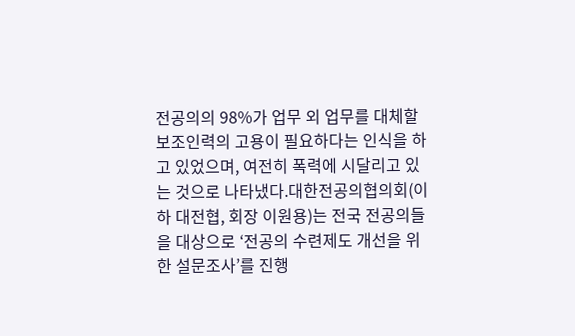전공의의 98%가 업무 외 업무를 대체할 보조인력의 고용이 필요하다는 인식을 하고 있었으며, 여전히 폭력에 시달리고 있는 것으로 나타냈다.대한전공의협의회(이하 대전협, 회장 이원용)는 전국 전공의들을 대상으로 ‘전공의 수련제도 개선을 위한 설문조사’를 진행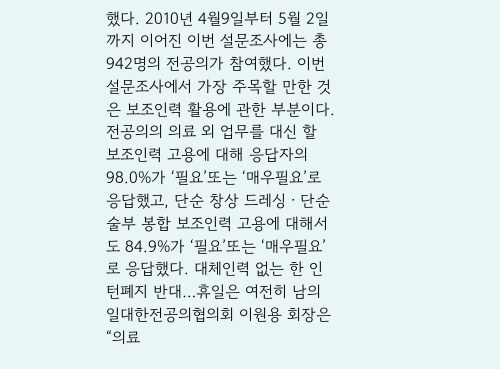했다. 2010년 4월9일부터 5월 2일까지 이어진 이번 설문조사에는 총942명의 전공의가 참여했다. 이번 설문조사에서 가장 주목할 만한 것은 보조인력 활용에 관한 부분이다. 전공의의 의료 외 업무를 대신 할 보조인력 고용에 대해 응답자의 98.0%가 ‘필요’또는 ‘매우필요’로 응답했고, 단순 창상 드레싱ㆍ단순술부 봉합 보조인력 고용에 대해서도 84.9%가 ‘필요’또는 ‘매우필요’로 응답했다. 대체인력 없는 한 인턴폐지 반대…휴일은 여전히 남의 일대한전공의협의회 이원용 회장은 “의료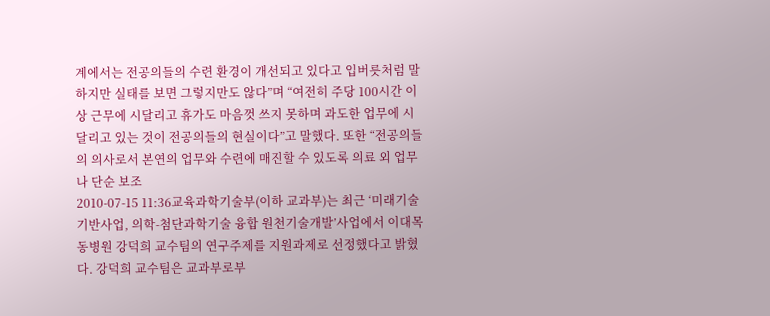계에서는 전공의들의 수련 환경이 개선되고 있다고 입버릇처럼 말하지만 실태를 보면 그렇지만도 않다”며 “여전히 주당 100시간 이상 근무에 시달리고 휴가도 마음껏 쓰지 못하며 과도한 업무에 시달리고 있는 것이 전공의들의 현실이다”고 말했다. 또한 “전공의들의 의사로서 본연의 업무와 수련에 매진할 수 있도록 의료 외 업무나 단순 보조
2010-07-15 11:36교육과학기술부(이하 교과부)는 최근 ‘미래기술기반사업, 의학-첨단과학기술 융합 원천기술개발’사업에서 이대목동병원 강덕희 교수팀의 연구주제를 지원과제로 선정했다고 밝혔다. 강덕희 교수팀은 교과부로부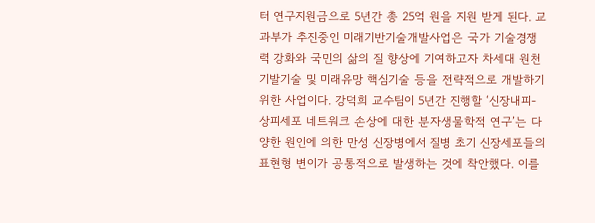터 연구지원금으로 5년간 총 25억 원을 지원 받게 된다. 교과부가 추진중인 미래기반기술개발사업은 국가 기술경쟁력 강화와 국민의 삶의 질 향상에 기여하고자 차세대 원천 기발기술 및 미래유망 핵심기술 등을 전략적으로 개발하기 위한 사업이다. 강덕희 교수팀이 5년간 진행할 ‘신장내피-상피세포 네트워크 손상에 대한 분자생물학적 연구’는 다양한 원인에 의한 만성 신장병에서 질병 초기 신장세포들의 표현형 변이가 공통적으로 발생하는 것에 착안했다. 이를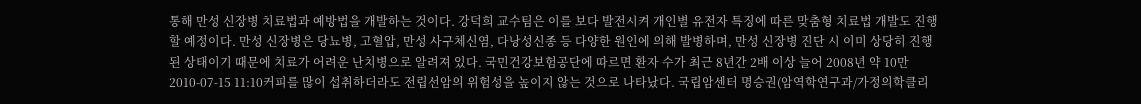통해 만성 신장병 치료법과 예방법을 개발하는 것이다. 강덕희 교수팀은 이를 보다 발전시켜 개인별 유전자 특징에 따른 맞춤형 치료법 개발도 진행할 예정이다. 만성 신장병은 당뇨병, 고혈압, 만성 사구체신염, 다낭성신종 등 다양한 원인에 의해 발병하며, 만성 신장병 진단 시 이미 상당히 진행된 상태이기 때문에 치료가 어려운 난치병으로 알려져 있다. 국민건강보험공단에 따르면 환자 수가 최근 8년간 2배 이상 늘어 2008년 약 10만
2010-07-15 11:10커피를 많이 섭취하더라도 전립선암의 위험성을 높이지 않는 것으로 나타났다. 국립암센터 명승권(암역학연구과/가정의학클리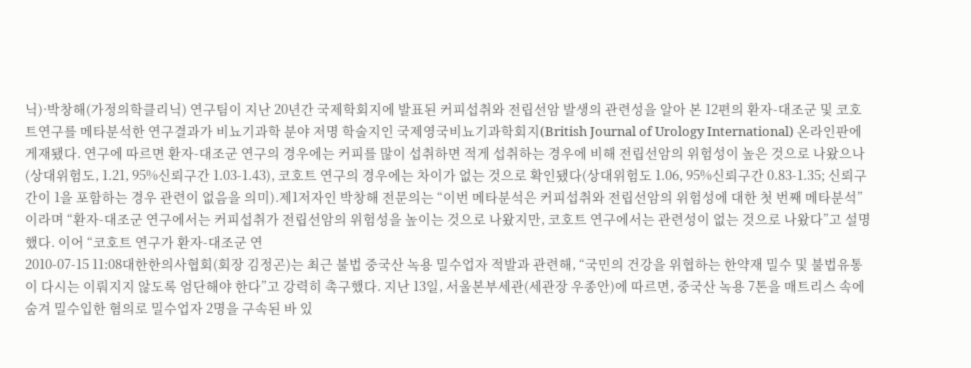닉)·박창해(가정의학클리닉) 연구팀이 지난 20년간 국제학회지에 발표된 커피섭취와 전립선암 발생의 관련성을 알아 본 12편의 환자-대조군 및 코호트연구를 메타분석한 연구결과가 비뇨기과학 분야 저명 학술지인 국제영국비뇨기과학회지(British Journal of Urology International) 온라인판에 게재됐다. 연구에 따르면 환자-대조군 연구의 경우에는 커피를 많이 섭취하면 적게 섭취하는 경우에 비해 전립선암의 위험성이 높은 것으로 나왔으나(상대위험도, 1.21, 95%신뢰구간 1.03-1.43), 코호트 연구의 경우에는 차이가 없는 것으로 확인됐다(상대위험도 1.06, 95%신뢰구간 0.83-1.35; 신뢰구간이 1을 포함하는 경우 관련이 없음을 의미).제1저자인 박창해 전문의는 “이번 메타분석은 커피섭취와 전립선암의 위험성에 대한 첫 번째 메타분석”이라며 “환자-대조군 연구에서는 커피섭취가 전립선암의 위험성을 높이는 것으로 나왔지만, 코호트 연구에서는 관련성이 없는 것으로 나왔다”고 설명했다. 이어 “코호트 연구가 환자-대조군 연
2010-07-15 11:08대한한의사협회(회장 김정곤)는 최근 불법 중국산 녹용 밀수업자 적발과 관련해, “국민의 건강을 위협하는 한약재 밀수 및 불법유통이 다시는 이뤄지지 않도록 엄단해야 한다”고 강력히 촉구했다. 지난 13일, 서울본부세관(세관장 우종안)에 따르면, 중국산 녹용 7톤을 매트리스 속에 숨겨 밀수입한 혐의로 밀수업자 2명을 구속된 바 있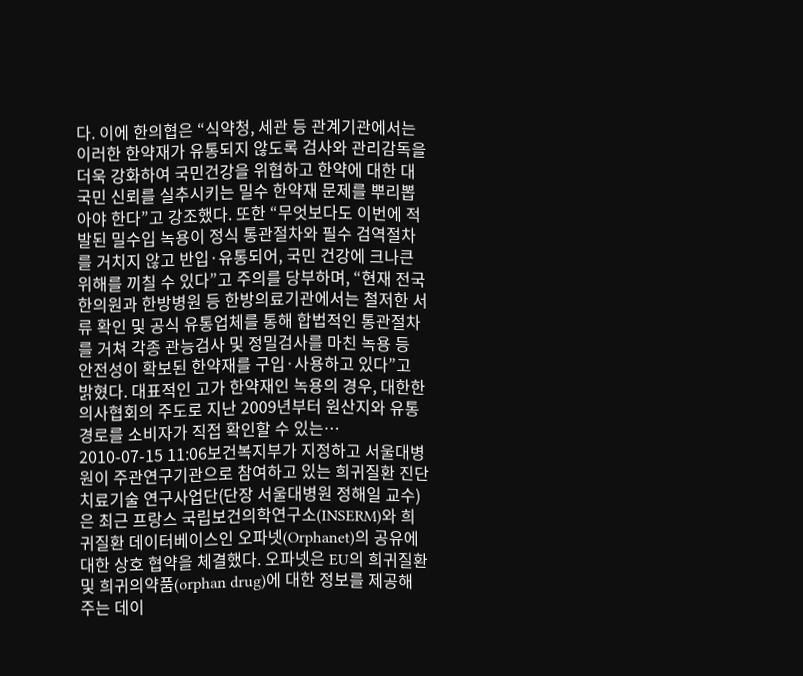다. 이에 한의협은 “식약청, 세관 등 관계기관에서는 이러한 한약재가 유통되지 않도록 검사와 관리감독을 더욱 강화하여 국민건강을 위협하고 한약에 대한 대국민 신뢰를 실추시키는 밀수 한약재 문제를 뿌리뽑아야 한다”고 강조했다. 또한 “무엇보다도 이번에 적발된 밀수입 녹용이 정식 통관절차와 필수 검역절차를 거치지 않고 반입·유통되어, 국민 건강에 크나큰 위해를 끼칠 수 있다”고 주의를 당부하며, “현재 전국 한의원과 한방병원 등 한방의료기관에서는 철저한 서류 확인 및 공식 유통업체를 통해 합법적인 통관절차를 거쳐 각종 관능검사 및 정밀검사를 마친 녹용 등 안전성이 확보된 한약재를 구입·사용하고 있다”고 밝혔다. 대표적인 고가 한약재인 녹용의 경우, 대한한의사협회의 주도로 지난 2009년부터 원산지와 유통경로를 소비자가 직접 확인할 수 있는…
2010-07-15 11:06보건복지부가 지정하고 서울대병원이 주관연구기관으로 참여하고 있는 희귀질환 진단치료기술 연구사업단(단장 서울대병원 정해일 교수)은 최근 프랑스 국립보건의학연구소(INSERM)와 희귀질환 데이터베이스인 오파넷(Orphanet)의 공유에 대한 상호 협약을 체결했다. 오파넷은 EU의 희귀질환 및 희귀의약품(orphan drug)에 대한 정보를 제공해 주는 데이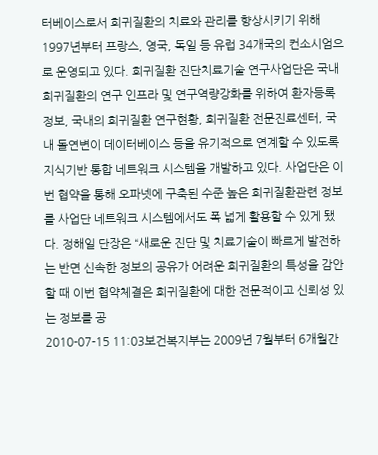터베이스로서 희귀질환의 치료와 관리를 향상시키기 위해 1997년부터 프랑스, 영국, 독일 등 유럽 34개국의 컨소시엄으로 운영되고 있다. 희귀질환 진단치료기술 연구사업단은 국내 희귀질환의 연구 인프라 및 연구역량강화를 위하여 환자등록정보, 국내의 희귀질환 연구현황, 희귀질환 전문진료센터, 국내 돌연변이 데이터베이스 등을 유기적으로 연계할 수 있도록 지식기반 통합 네트워크 시스템을 개발하고 있다. 사업단은 이번 협약을 통해 오파넷에 구축된 수준 높은 희귀질환관련 정보를 사업단 네트워크 시스템에서도 폭 넓게 활용할 수 있게 됐다. 정해일 단장은 “새로운 진단 및 치료기술이 빠르게 발전하는 반면 신속한 정보의 공유가 어려운 희귀질환의 특성을 감안할 때 이번 협약체결은 희귀질환에 대한 전문적이고 신뢰성 있는 정보를 공
2010-07-15 11:03보건복지부는 2009년 7월부터 6개월간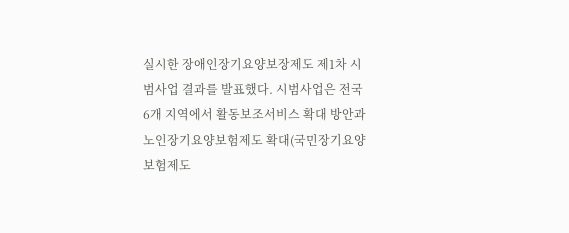실시한 장애인장기요양보장제도 제1차 시범사업 결과를 발표했다. 시범사업은 전국 6개 지역에서 활동보조서비스 확대 방안과 노인장기요양보험제도 확대(국민장기요양보험제도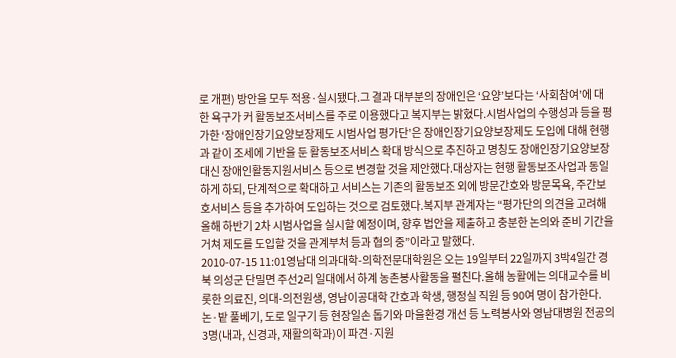로 개편) 방안을 모두 적용·실시됐다.그 결과 대부분의 장애인은 ‘요양’보다는 ‘사회참여’에 대한 욕구가 커 활동보조서비스를 주로 이용했다고 복지부는 밝혔다.시범사업의 수행성과 등을 평가한 ‘장애인장기요양보장제도 시범사업 평가단’은 장애인장기요양보장제도 도입에 대해 현행과 같이 조세에 기반을 둔 활동보조서비스 확대 방식으로 추진하고 명칭도 장애인장기요양보장 대신 장애인활동지원서비스 등으로 변경할 것을 제안했다.대상자는 현행 활동보조사업과 동일하게 하되, 단계적으로 확대하고 서비스는 기존의 활동보조 외에 방문간호와 방문목욕, 주간보호서비스 등을 추가하여 도입하는 것으로 검토했다.복지부 관계자는 “평가단의 의견을 고려해 올해 하반기 2차 시범사업을 실시할 예정이며, 향후 법안을 제출하고 충분한 논의와 준비 기간을 거쳐 제도를 도입할 것을 관계부처 등과 협의 중”이라고 말했다.
2010-07-15 11:01영남대 의과대학-의학전문대학원은 오는 19일부터 22일까지 3박4일간 경북 의성군 단밀면 주선2리 일대에서 하계 농촌봉사활동을 펼친다.올해 농활에는 의대교수를 비롯한 의료진, 의대-의전원생, 영남이공대학 간호과 학생, 행정실 직원 등 90여 명이 참가한다.논·밭 풀베기, 도로 일구기 등 현장일손 돕기와 마을환경 개선 등 노력봉사와 영남대병원 전공의 3명(내과, 신경과, 재활의학과)이 파견·지원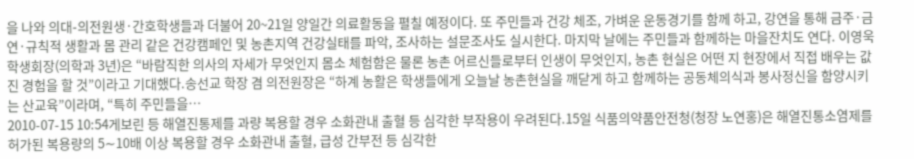을 나와 의대-의전원생·간호학생들과 더불어 20~21일 양일간 의료활동을 펼칠 예정이다. 또 주민들과 건강 체조, 가벼운 운동경기를 함께 하고, 강연을 통해 금주·금연·규칙적 생활과 몸 관리 같은 건강캠페인 및 농촌지역 건강실태를 파악, 조사하는 설문조사도 실시한다. 마지막 날에는 주민들과 함께하는 마을잔치도 연다. 이영욱 학생회장(의학과 3년)은 “바람직한 의사의 자세가 무엇인지 몸소 체험함은 물론 농촌 어르신들로부터 인생이 무엇인지, 농촌 현실은 어떤 지 현장에서 직접 배우는 값진 경험을 할 것”이라고 기대했다.송선교 학장 겸 의전원장은 “하계 농활은 학생들에게 오늘날 농촌현실을 깨닫게 하고 함께하는 공동체의식과 봉사정신을 함양시키는 산교육”이라며, “특히 주민들을…
2010-07-15 10:54게보린 등 해열진통제를 과량 복용할 경우 소화관내 출혈 등 심각한 부작용이 우려된다.15일 식품의약품안전청(청장 노연홍)은 해열진통소염제를 허가된 복용량의 5∼10배 이상 복용할 경우 소화관내 출혈, 급성 간부전 등 심각한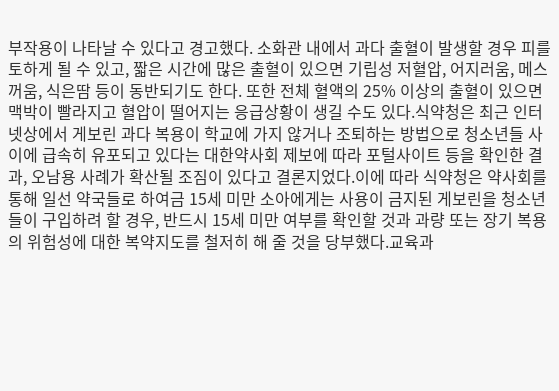부작용이 나타날 수 있다고 경고했다. 소화관 내에서 과다 출혈이 발생할 경우 피를 토하게 될 수 있고, 짧은 시간에 많은 출혈이 있으면 기립성 저혈압, 어지러움, 메스꺼움, 식은땀 등이 동반되기도 한다. 또한 전체 혈액의 25% 이상의 출혈이 있으면 맥박이 빨라지고 혈압이 떨어지는 응급상황이 생길 수도 있다.식약청은 최근 인터넷상에서 게보린 과다 복용이 학교에 가지 않거나 조퇴하는 방법으로 청소년들 사이에 급속히 유포되고 있다는 대한약사회 제보에 따라 포털사이트 등을 확인한 결과, 오남용 사례가 확산될 조짐이 있다고 결론지었다.이에 따라 식약청은 약사회를 통해 일선 약국들로 하여금 15세 미만 소아에게는 사용이 금지된 게보린을 청소년들이 구입하려 할 경우, 반드시 15세 미만 여부를 확인할 것과 과량 또는 장기 복용의 위험성에 대한 복약지도를 철저히 해 줄 것을 당부했다.교육과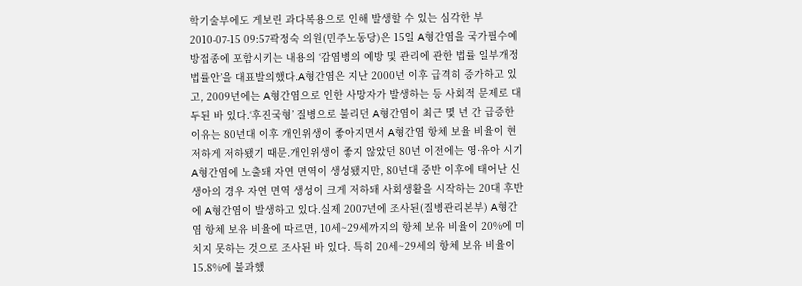학기술부에도 게보린 과다복용으로 인해 발생할 수 있는 심각한 부
2010-07-15 09:57곽정숙 의원(민주노동당)은 15일 A형간염을 국가필수예방접종에 포함시키는 내용의 ‘감염병의 예방 및 관리에 관한 법률 일부개정법률안’을 대표발의했다.A형간염은 지난 2000년 이후 급격히 증가하고 있고, 2009년에는 A형간염으로 인한 사망자가 발생하는 등 사회적 문제로 대두된 바 있다.‘후진국형’ 질병으로 불리던 A형간염이 최근 몇 년 간 급증한 이유는 80년대 이후 개인위생이 좋아지면서 A형간염 항체 보율 비율이 현저하게 저하됐기 때문.개인위생이 좋지 않았던 80년 이전에는 영·유아 시기 A형간염에 노출돼 자연 면역이 생성됐지만, 80년대 중반 이후에 태어난 신생아의 경우 자연 면역 생성이 크게 저하돼 사회생활을 시작하는 20대 후반에 A형간염이 발생하고 있다.실제 2007년에 조사된(질병관리본부) A형간염 항체 보유 비율에 따르면, 10세~29세까지의 항체 보유 비율이 20%에 미치지 못하는 것으로 조사된 바 있다. 특히 20세~29세의 항체 보유 비율이 15.8%에 불과했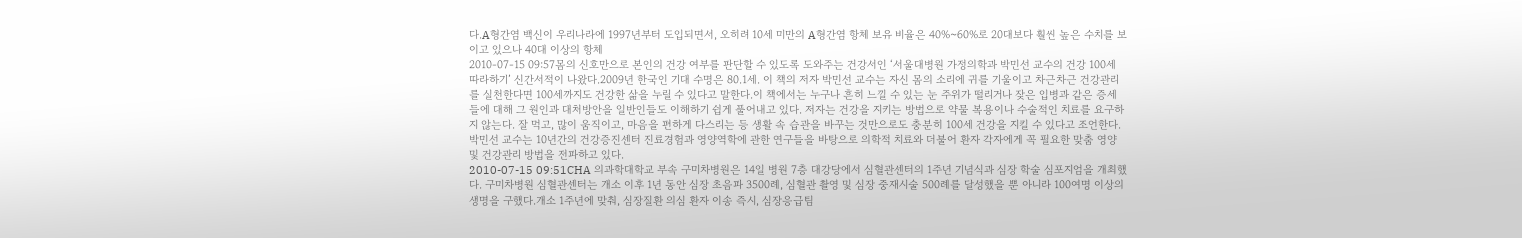다.A형간염 백신이 우리나라에 1997년부터 도입되면서, 오히려 10세 미만의 A형간염 항체 보유 비율은 40%~60%로 20대보다 훨씬 높은 수치를 보이고 있으나 40대 이상의 항체
2010-07-15 09:57몸의 신호만으로 본인의 건강 여부를 판단할 수 있도록 도와주는 건강서인 ‘서울대병원 가정의학과 박민선 교수의 건강 100세 따라하기’ 신간서적이 나왔다.2009년 한국인 기대 수명은 80.1세. 이 책의 저자 박민선 교수는 자신 몸의 소리에 귀를 기울이고 차근차근 건강관리를 실천한다면 100세까지도 건강한 삶을 누릴 수 있다고 말한다.이 책에서는 누구나 흔히 느낄 수 있는 눈 주위가 떨리거나 잦은 입병과 같은 증세들에 대해 그 원인과 대처방안을 일반인들도 이해하기 쉽게 풀어내고 있다. 저자는 건강을 지키는 방법으로 약물 복용이나 수술적인 치료를 요구하지 않는다. 잘 먹고, 많이 움직이고, 마음을 편하게 다스리는 등 생활 속 습관을 바꾸는 것만으로도 충분히 100세 건강을 지킬 수 있다고 조언한다.박민선 교수는 10년간의 건강증진센터 진료경험과 영양역학에 관한 연구들을 바탕으로 의학적 치료와 더불어 환자 각자에게 꼭 필요한 맞춤 영양 및 건강관리 방법을 전파하고 있다.
2010-07-15 09:51CHA 의과학대학교 부속 구미차병원은 14일 병원 7층 대강당에서 심혈관센터의 1주년 기념식과 심장 학술 심포지엄을 개최했다. 구미차병원 심혈관센터는 개소 이후 1년 동안 심장 초음파 3500례, 심혈관 촬영 및 심장 중재시술 500례를 달성했을 뿐 아니라 100여명 이상의 생명을 구했다.개소 1주년에 맞춰, 심장질환 의심 환자 이송 즉시, 심장응급팀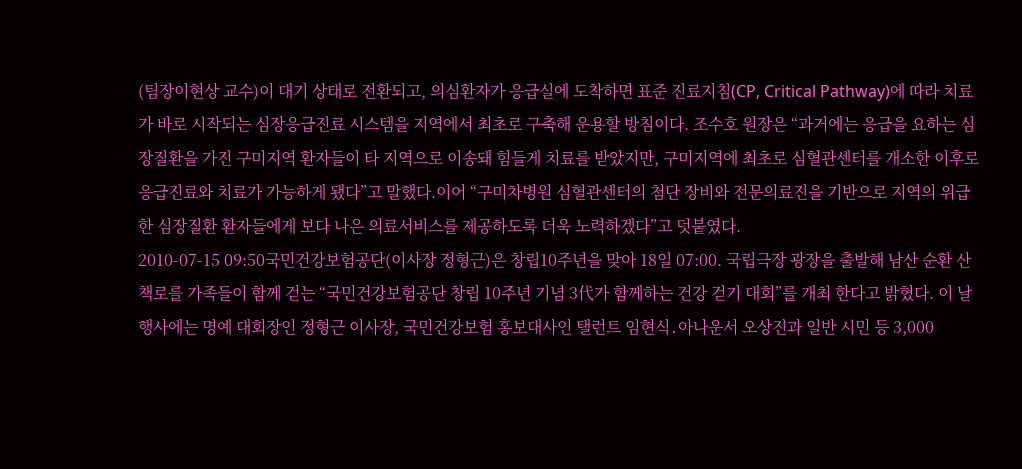(팀장이현상 교수)이 대기 상태로 전환되고, 의심환자가 응급실에 도착하면 표준 진료지침(CP, Critical Pathway)에 따라 치료가 바로 시작되는 심장응급진료 시스템을 지역에서 최초로 구축해 운용할 방침이다. 조수호 원장은 “과거에는 응급을 요하는 심장질환을 가진 구미지역 환자들이 타 지역으로 이송돼 힘들게 치료를 받았지만, 구미지역에 최초로 심혈관센터를 개소한 이후로 응급진료와 치료가 가능하게 됐다”고 말했다.이어 “구미차병원 심혈관센터의 첨단 장비와 전문의료진을 기반으로 지역의 위급한 심장질환 환자들에게 보다 나은 의료서비스를 제공하도록 더욱 노력하겠다”고 덧붙였다.
2010-07-15 09:50국민건강보험공단(이사장 정형근)은 창립10주년을 맞아 18일 07:00. 국립극장 광장을 출발해 남산 순환 산책로를 가족들이 함께 걷는 “국민건강보험공단 창립 10주년 기념 3代가 함께하는 건강 걷기 대회”를 개최 한다고 밝혔다. 이 날 행사에는 명예 대회장인 정형근 이사장, 국민건강보험 홍보대사인 탤런트 임현식․아나운서 오상진과 일반 시민 등 3,000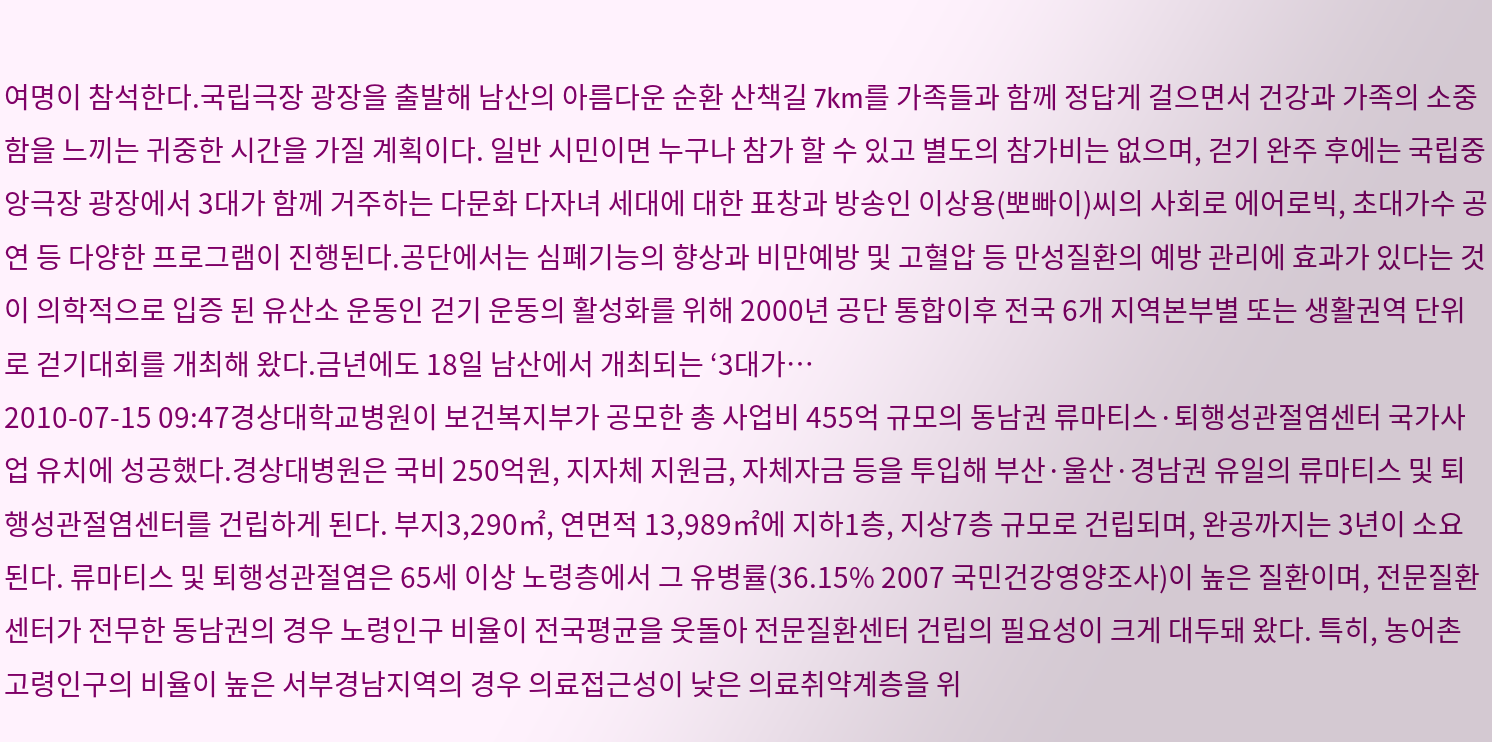여명이 참석한다.국립극장 광장을 출발해 남산의 아름다운 순환 산책길 7km를 가족들과 함께 정답게 걸으면서 건강과 가족의 소중함을 느끼는 귀중한 시간을 가질 계획이다. 일반 시민이면 누구나 참가 할 수 있고 별도의 참가비는 없으며, 걷기 완주 후에는 국립중앙극장 광장에서 3대가 함께 거주하는 다문화 다자녀 세대에 대한 표창과 방송인 이상용(뽀빠이)씨의 사회로 에어로빅, 초대가수 공연 등 다양한 프로그램이 진행된다.공단에서는 심폐기능의 향상과 비만예방 및 고혈압 등 만성질환의 예방 관리에 효과가 있다는 것이 의학적으로 입증 된 유산소 운동인 걷기 운동의 활성화를 위해 2000년 공단 통합이후 전국 6개 지역본부별 또는 생활권역 단위로 걷기대회를 개최해 왔다.금년에도 18일 남산에서 개최되는 ‘3대가…
2010-07-15 09:47경상대학교병원이 보건복지부가 공모한 총 사업비 455억 규모의 동남권 류마티스·퇴행성관절염센터 국가사업 유치에 성공했다.경상대병원은 국비 250억원, 지자체 지원금, 자체자금 등을 투입해 부산·울산·경남권 유일의 류마티스 및 퇴행성관절염센터를 건립하게 된다. 부지3,290㎡, 연면적 13,989㎡에 지하1층, 지상7층 규모로 건립되며, 완공까지는 3년이 소요된다. 류마티스 및 퇴행성관절염은 65세 이상 노령층에서 그 유병률(36.15% 2007 국민건강영양조사)이 높은 질환이며, 전문질환센터가 전무한 동남권의 경우 노령인구 비율이 전국평균을 웃돌아 전문질환센터 건립의 필요성이 크게 대두돼 왔다. 특히, 농어촌 고령인구의 비율이 높은 서부경남지역의 경우 의료접근성이 낮은 의료취약계층을 위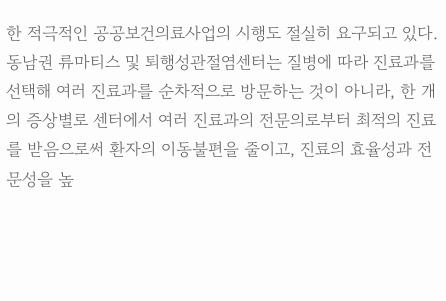한 적극적인 공공보건의료사업의 시행도 절실히 요구되고 있다. 동남권 류마티스 및 퇴행성관절염센터는 질병에 따라 진료과를 선택해 여러 진료과를 순차적으로 방문하는 것이 아니라, 한 개의 증상별로 센터에서 여러 진료과의 전문의로부터 최적의 진료를 받음으로써 환자의 이동불편을 줄이고, 진료의 효율성과 전문성을 높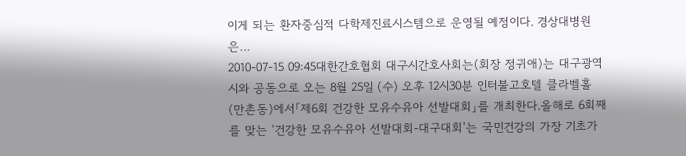이게 되는 환자중심적 다학제진료시스템으로 운영될 예정이다. 경상대병원은…
2010-07-15 09:45대한간호협회 대구시간호사회는(회장 정귀애)는 대구광역시와 공동으로 오는 8월 25일 (수) 오후 12시30분 인터불고호텔 클라벨홀(만촌동)에서「제6회 건강한 모유수유아 선발대회」를 개최한다.올해로 6회째를 맞는 ‘건강한 모유수유아 선발대회-대구대회’는 국민건강의 가장 기초가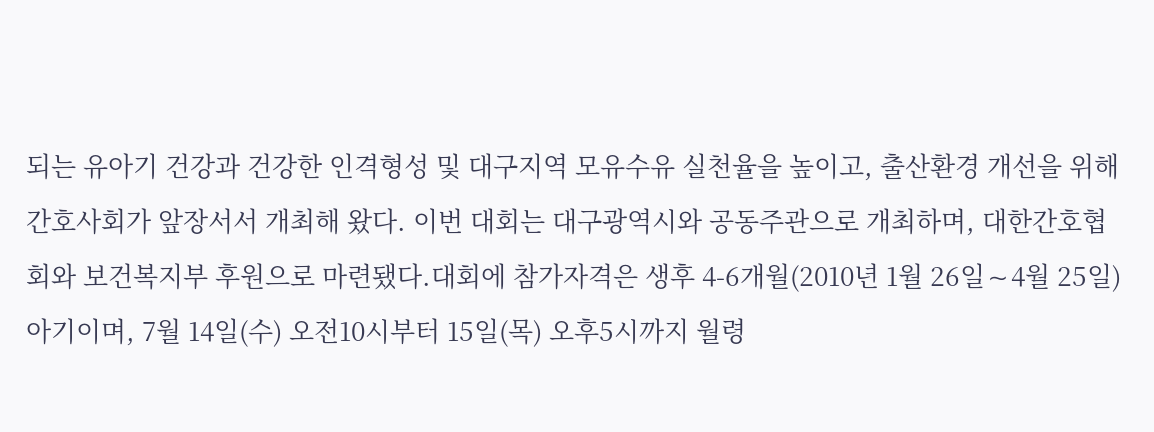되는 유아기 건강과 건강한 인격형성 및 대구지역 모유수유 실천율을 높이고, 출산환경 개선을 위해 간호사회가 앞장서서 개최해 왔다. 이번 대회는 대구광역시와 공동주관으로 개최하며, 대한간호협회와 보건복지부 후원으로 마련됐다.대회에 참가자격은 생후 4-6개월(2010년 1월 26일∼4월 25일) 아기이며, 7월 14일(수) 오전10시부터 15일(목) 오후5시까지 월령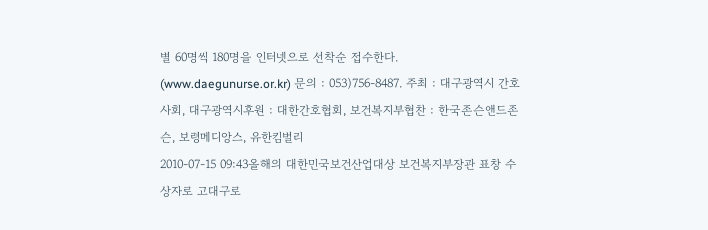별 60명씩 180명을 인터넷으로 선착순 접수한다. (www.daegunurse.or.kr) 문의 : 053)756-8487. 주최 : 대구광역시 간호사회, 대구광역시후원 : 대한간호협회, 보건복지부협찬 : 한국존슨앤드존슨, 보령메디앙스, 유한킴벌리
2010-07-15 09:43올해의 대한민국보건산업대상 보건복지부장관 표창 수상자로 고대구로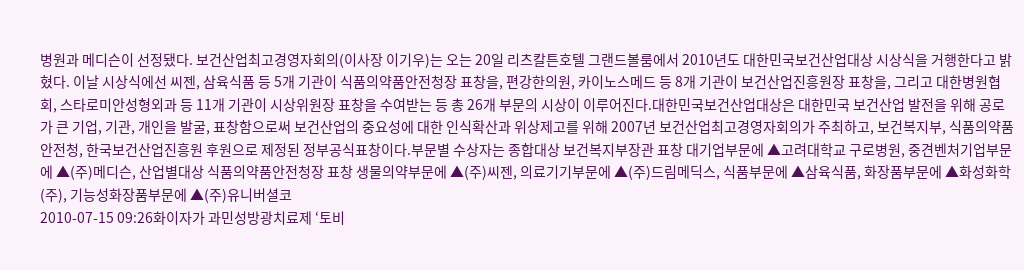병원과 메디슨이 선정됐다. 보건산업최고경영자회의(이사장 이기우)는 오는 20일 리츠칼튼호텔 그랜드볼룸에서 2010년도 대한민국보건산업대상 시상식을 거행한다고 밝혔다. 이날 시상식에선 씨젠, 삼육식품 등 5개 기관이 식품의약품안전청장 표창을, 편강한의원, 카이노스메드 등 8개 기관이 보건산업진흥원장 표창을, 그리고 대한병원협회, 스타로미안성형외과 등 11개 기관이 시상위원장 표창을 수여받는 등 총 26개 부문의 시상이 이루어진다.대한민국보건산업대상은 대한민국 보건산업 발전을 위해 공로가 큰 기업, 기관, 개인을 발굴, 표창함으로써 보건산업의 중요성에 대한 인식확산과 위상제고를 위해 2007년 보건산업최고경영자회의가 주최하고, 보건복지부, 식품의약품안전청, 한국보건산업진흥원 후원으로 제정된 정부공식표창이다.부문별 수상자는 종합대상 보건복지부장관 표창 대기업부문에 ▲고려대학교 구로병원, 중견벤처기업부문에 ▲(주)메디슨, 산업별대상 식품의약품안전청장 표창 생물의약부문에 ▲(주)씨젠, 의료기기부문에 ▲(주)드림메딕스, 식품부문에 ▲삼육식품, 화장품부문에 ▲화성화학(주), 기능성화장품부문에 ▲(주)유니버셜코
2010-07-15 09:26화이자가 과민성방광치료제 ‘토비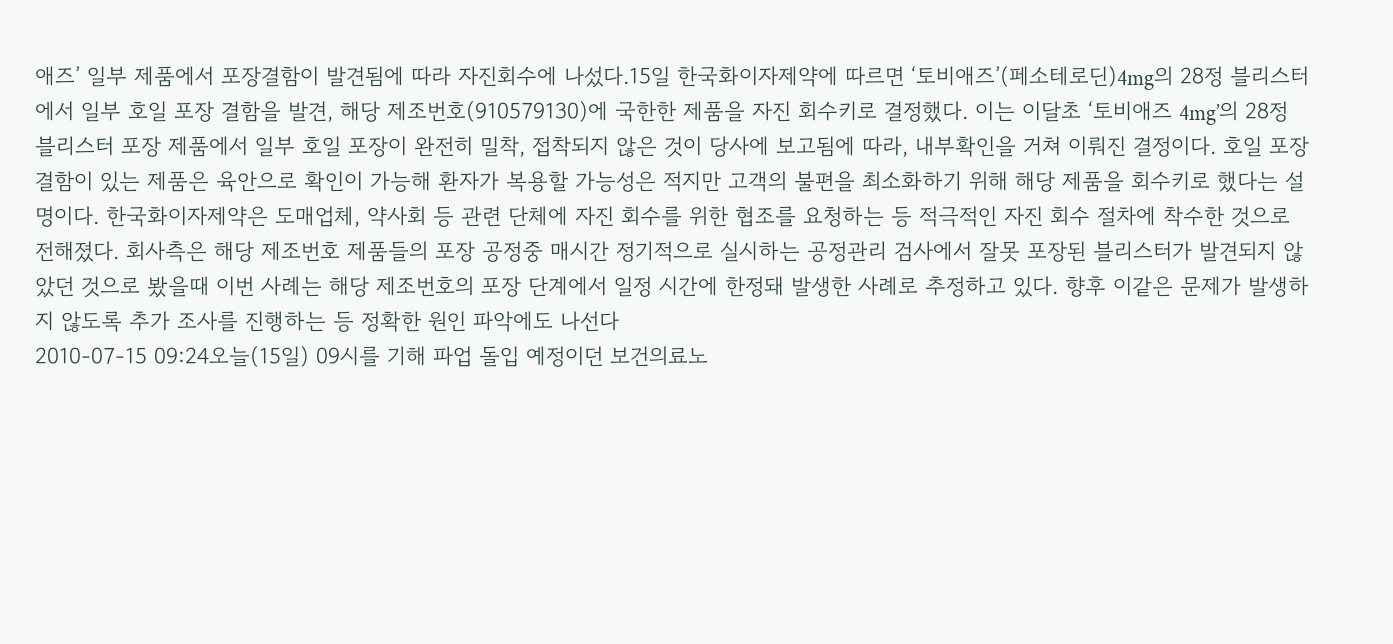애즈’ 일부 제품에서 포장결함이 발견됨에 따라 자진회수에 나섰다.15일 한국화이자제약에 따르면 ‘토비애즈’(페소테로딘)4mg의 28정 블리스터에서 일부 호일 포장 결함을 발견, 해당 제조번호(910579130)에 국한한 제품을 자진 회수키로 결정했다. 이는 이달초 ‘토비애즈 4mg’의 28정 블리스터 포장 제품에서 일부 호일 포장이 완전히 밀착, 접착되지 않은 것이 당사에 보고됨에 따라, 내부확인을 거쳐 이뤄진 결정이다. 호일 포장 결함이 있는 제품은 육안으로 확인이 가능해 환자가 복용할 가능성은 적지만 고객의 불편을 최소화하기 위해 해당 제품을 회수키로 했다는 설명이다. 한국화이자제약은 도매업체, 약사회 등 관련 단체에 자진 회수를 위한 협조를 요청하는 등 적극적인 자진 회수 절차에 착수한 것으로 전해졌다. 회사측은 해당 제조번호 제품들의 포장 공정중 매시간 정기적으로 실시하는 공정관리 검사에서 잘못 포장된 블리스터가 발견되지 않았던 것으로 봤을때 이번 사례는 해당 제조번호의 포장 단계에서 일정 시간에 한정돼 발생한 사례로 추정하고 있다. 향후 이같은 문제가 발생하지 않도록 추가 조사를 진행하는 등 정확한 원인 파악에도 나선다
2010-07-15 09:24오늘(15일) 09시를 기해 파업 돌입 예정이던 보건의료노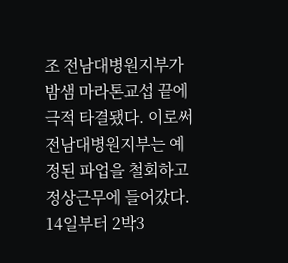조 전남대병원지부가 밤샘 마라톤교섭 끝에 극적 타결됐다. 이로써 전남대병원지부는 예정된 파업을 철회하고 정상근무에 들어갔다. 14일부터 2박3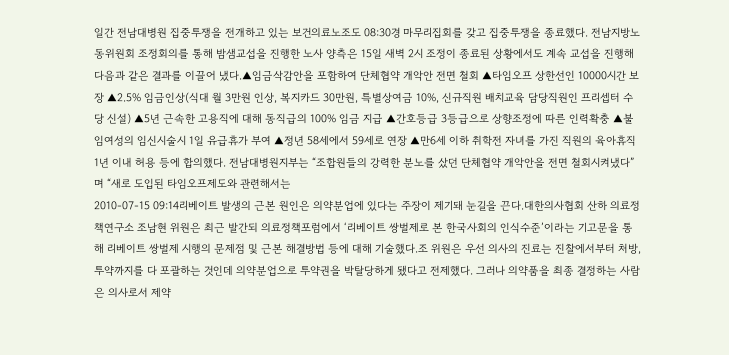일간 전남대병원 집중투쟁을 전개하고 있는 보건의료노조도 08:30경 마무리집회를 갖고 집중투쟁을 종료했다. 전남지방노동위원회 조정회의를 통해 밤샘교섭을 진행한 노사 양측은 15일 새벽 2시 조정이 종료된 상황에서도 계속 교섭을 진행해 다음과 같은 결과를 이끌어 냈다.▲임금삭감안을 포함하여 단체협약 개악안 전면 철회 ▲타임오프 상한선인 10000시간 보장 ▲2.5% 임금인상(식대 월 3만원 인상, 복지카드 30만원, 특별상여금 10%, 신규직원 배치교육 담당직원인 프리셉터 수당 신설) ▲5년 근속한 고용직에 대해 동직급의 100% 임금 지급 ▲간호등급 3등급으로 상향조정에 따른 인력확충 ▲불임여성의 임신시술시 1일 유급휴가 부여 ▲정년 58세에서 59세로 연장 ▲만6세 이하 취학전 자녀를 가진 직원의 육아휴직 1년 이내 허용 등에 합의했다. 전남대병원지부는 “조합원들의 강력한 분노를 샀던 단체협약 개악안을 전면 철회시켜냈다”며 “새로 도입된 타임오프제도와 관련해서는
2010-07-15 09:14리베이트 발생의 근본 원인은 의약분업에 있다는 주장이 제기돼 눈길을 끈다.대한의사협회 산하 의료정책연구소 조남현 위원은 최근 발간되 의료정책포럼에서 ‘리베이트 쌍벌제로 본 한국사회의 인식수준’이라는 기고문을 통해 리베이트 쌍벌제 시행의 문제점 및 근본 해결방법 등에 대해 기술했다.조 위원은 우선 의사의 진료는 진찰에서부터 처방, 투약까지를 다 포괄하는 것인데 의약분업으로 투약권을 박탈당하게 됐다고 전제했다. 그러나 의약품을 최종 결정하는 사람은 의사로서 제약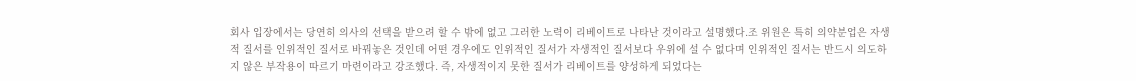회사 입장에서는 당연히 의사의 선택을 받으려 할 수 밖에 없고 그러한 노력이 리베이트로 나타난 것이라고 설명했다.조 위원은 특히 의약분업은 자생적 질서를 인위적인 질서로 바꿔놓은 것인데 어떤 경우에도 인위적인 질서가 자생적인 질서보다 우위에 설 수 없다며 인위적인 질서는 반드시 의도하지 않은 부작용이 따르기 마련이라고 강조했다. 즉, 자생적이지 못한 질서가 리베이트를 양성하게 되었다는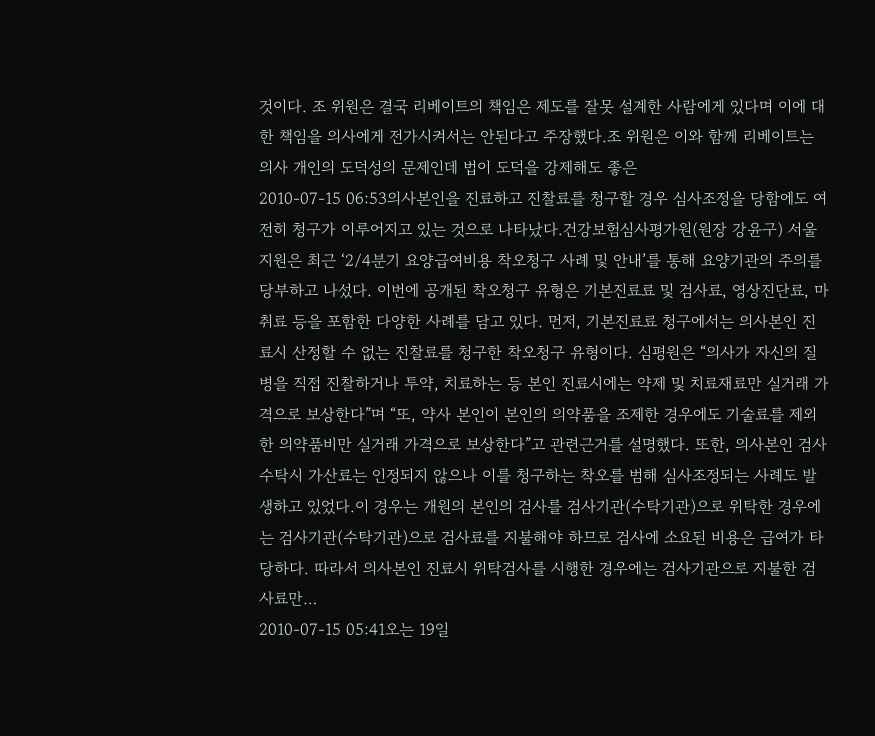것이다. 조 위원은 결국 리베이트의 책임은 제도를 잘못 설계한 사람에게 있다며 이에 대한 책임을 의사에게 전가시켜서는 안된다고 주장했다.조 위원은 이와 함께 리베이트는 의사 개인의 도덕성의 문제인데 법이 도덕을 강제해도 좋은
2010-07-15 06:53의사본인을 진료하고 진찰료를 청구할 경우 심사조정을 당함에도 여전히 청구가 이루어지고 있는 것으로 나타났다.건강보험심사평가원(원장 강윤구) 서울지원은 최근 ‘2/4분기 요양급여비용 착오청구 사례 및 안내’를 통해 요양기관의 주의를 당부하고 나섰다. 이번에 공개된 착오청구 유형은 기본진료료 및 검사료, 영상진단료, 마취료 등을 포함한 다양한 사례를 담고 있다. 먼저, 기본진료료 청구에서는 의사본인 진료시 산정할 수 없는 진찰료를 청구한 착오청구 유형이다. 심평원은 “의사가 자신의 질병을 직접 진찰하거나 투약, 치료하는 등 본인 진료시에는 약제 및 치료재료만 실거래 가격으로 보상한다”며 “또, 약사 본인이 본인의 의약품을 조제한 경우에도 기술료를 제외한 의약품비만 실거래 가격으로 보상한다”고 관련근거를 설명했다. 또한, 의사본인 검사 수탁시 가산료는 인정되지 않으나 이를 청구하는 착오를 범해 심사조정되는 사례도 발생하고 있었다.이 경우는 개원의 본인의 검사를 검사기관(수탁기관)으로 위탁한 경우에는 검사기관(수탁기관)으로 검사료를 지불해야 하므로 검사에 소요된 비용은 급여가 타당하다. 따라서 의사본인 진료시 위탁검사를 시행한 경우에는 검사기관으로 지불한 검사료만…
2010-07-15 05:41오는 19일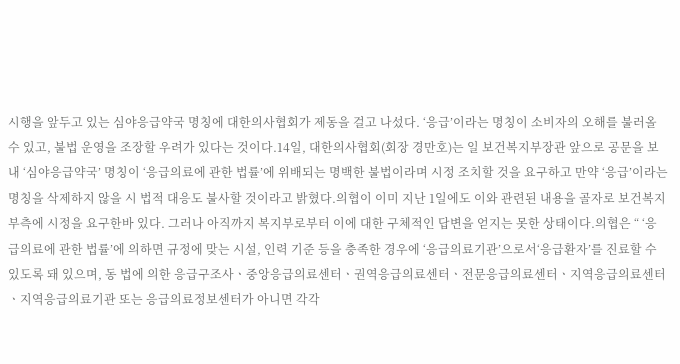시행을 앞두고 있는 심야응급약국 명칭에 대한의사협회가 제동을 걸고 나섰다. ‘응급’이라는 명칭이 소비자의 오해를 불러올 수 있고, 불법 운영을 조장할 우려가 있다는 것이다.14일, 대한의사협회(회장 경만호)는 일 보건복지부장관 앞으로 공문을 보내 ‘심야응급약국’ 명칭이 ‘응급의료에 관한 법률’에 위배되는 명백한 불법이라며 시정 조치할 것을 요구하고 만약 ‘응급’이라는 명칭을 삭제하지 않을 시 법적 대응도 불사할 것이라고 밝혔다.의협이 이미 지난 1일에도 이와 관련된 내용을 골자로 보건복지부측에 시정을 요구한바 있다. 그러나 아직까지 복지부로부터 이에 대한 구체적인 답변을 얻지는 못한 상태이다.의협은 “ ‘응급의료에 관한 법률’에 의하면 규정에 맞는 시설, 인력 기준 등을 충족한 경우에 ‘응급의료기관’으로서‘응급환자’를 진료할 수 있도록 돼 있으며, 동 법에 의한 응급구조사ㆍ중앙응급의료센터ㆍ권역응급의료센터ㆍ전문응급의료센터ㆍ지역응급의료센터ㆍ지역응급의료기관 또는 응급의료정보센터가 아니면 각각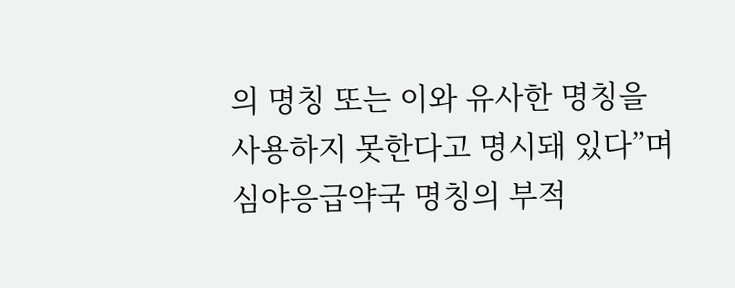의 명칭 또는 이와 유사한 명칭을 사용하지 못한다고 명시돼 있다”며 심야응급약국 명칭의 부적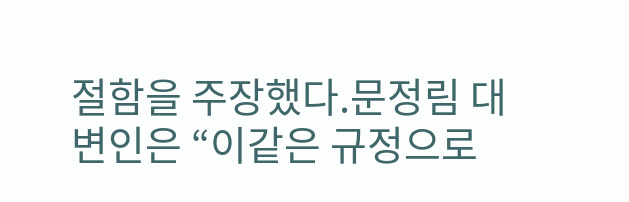절함을 주장했다.문정림 대변인은 “이같은 규정으로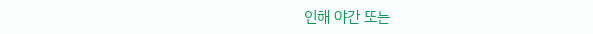인해 야간 또는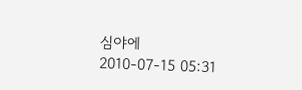심야에
2010-07-15 05:31